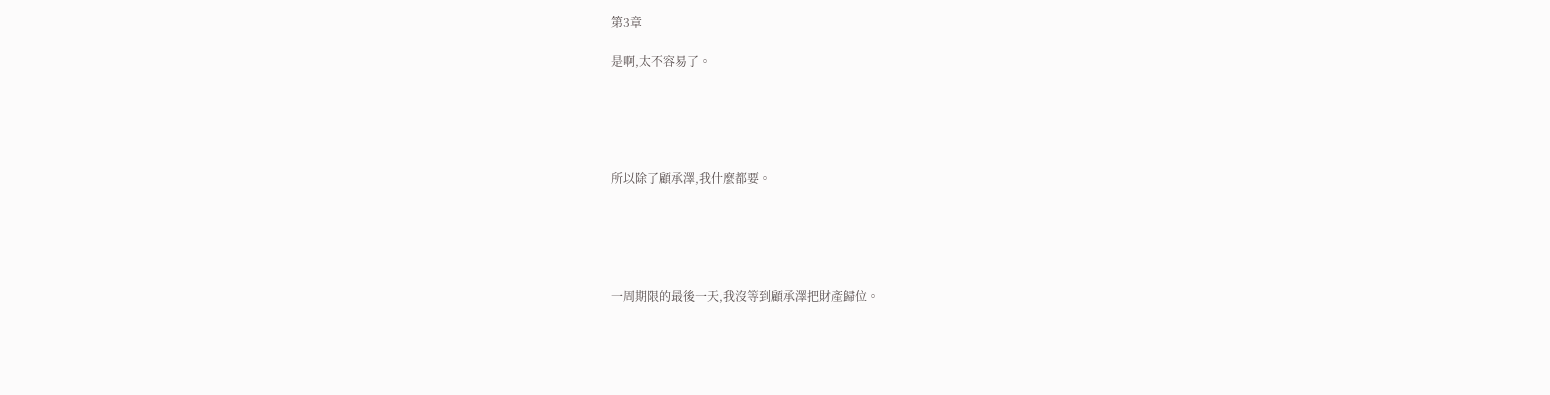第3章

是啊,太不容易了。





所以除了顧承澤,我什麼都要。





一周期限的最後一天,我沒等到顧承澤把財產歸位。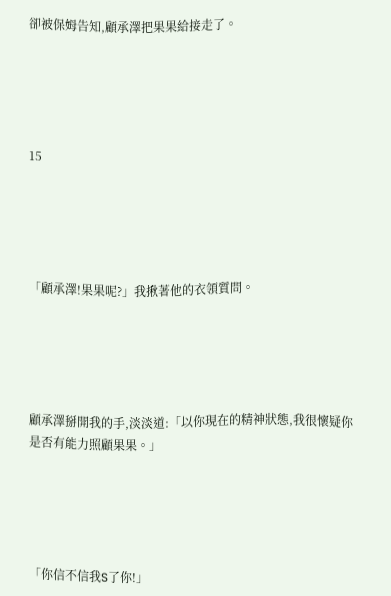卻被保姆告知,顧承澤把果果給接走了。





15





「顧承澤!果果呢?」我揪著他的衣領質問。





顧承澤掰開我的手,淡淡道:「以你現在的精神狀態,我很懷疑你是否有能力照顧果果。」





「你信不信我S了你!」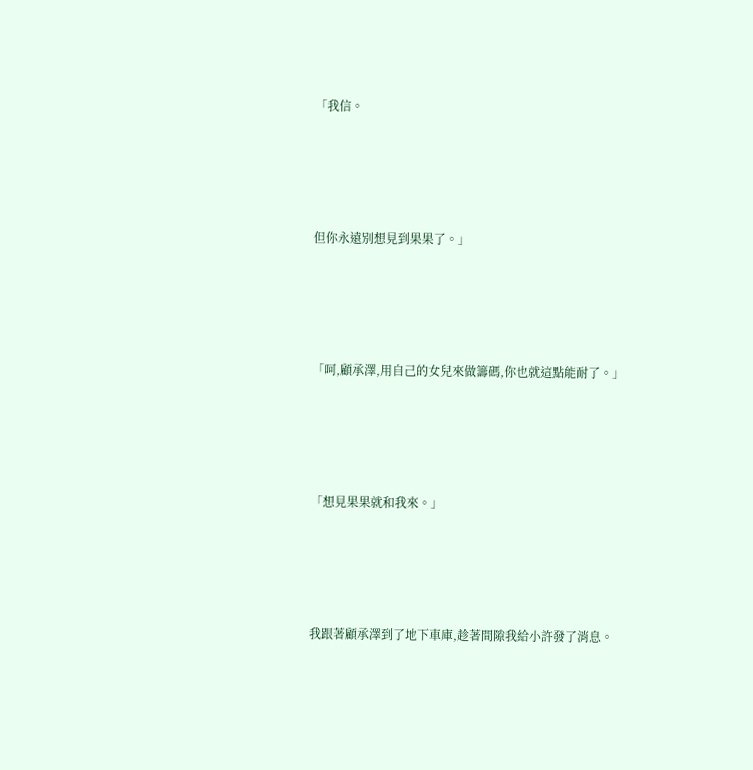「我信。





但你永遠別想見到果果了。」





「呵,顧承澤,用自己的女兒來做籌碼,你也就這點能耐了。」





「想見果果就和我來。」





我跟著顧承澤到了地下車庫,趁著間隙我給小許發了消息。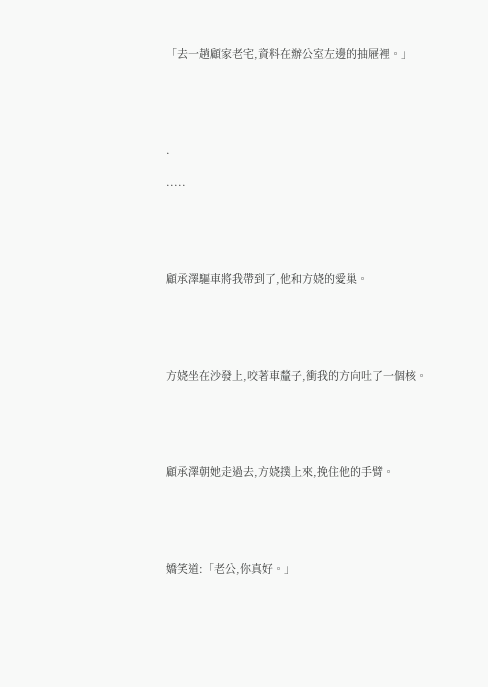「去一趟顧家老宅,資料在辦公室左邊的抽屜裡。」





.

.....





顧承澤驅車將我帶到了,他和方娆的愛巢。





方娆坐在沙發上,咬著車釐子,衝我的方向吐了一個核。





顧承澤朝她走過去,方娆撲上來,挽住他的手臂。





嬌笑道:「老公,你真好。」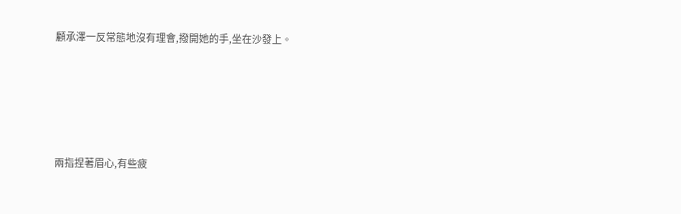顧承澤一反常態地沒有理會,撥開她的手,坐在沙發上。





兩指捏著眉心,有些疲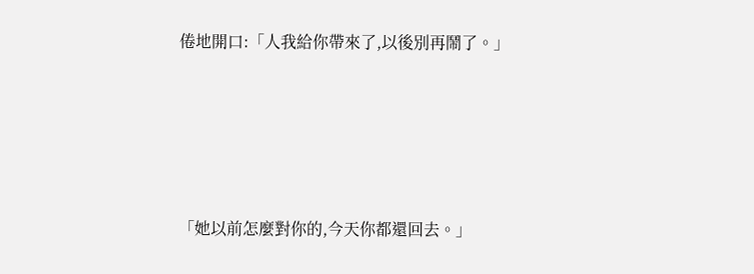倦地開口:「人我給你帶來了,以後別再鬧了。」





「她以前怎麼對你的,今天你都還回去。」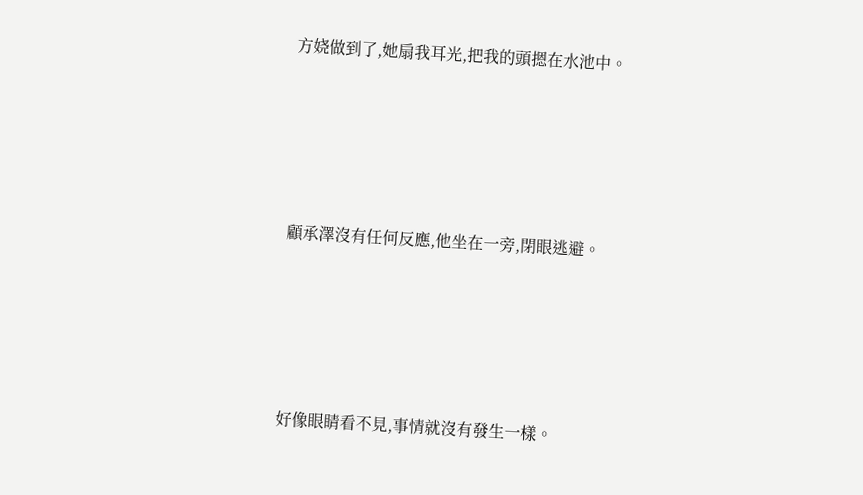方娆做到了,她扇我耳光,把我的頭摁在水池中。





顧承澤沒有任何反應,他坐在一旁,閉眼逃避。





好像眼睛看不見,事情就沒有發生一樣。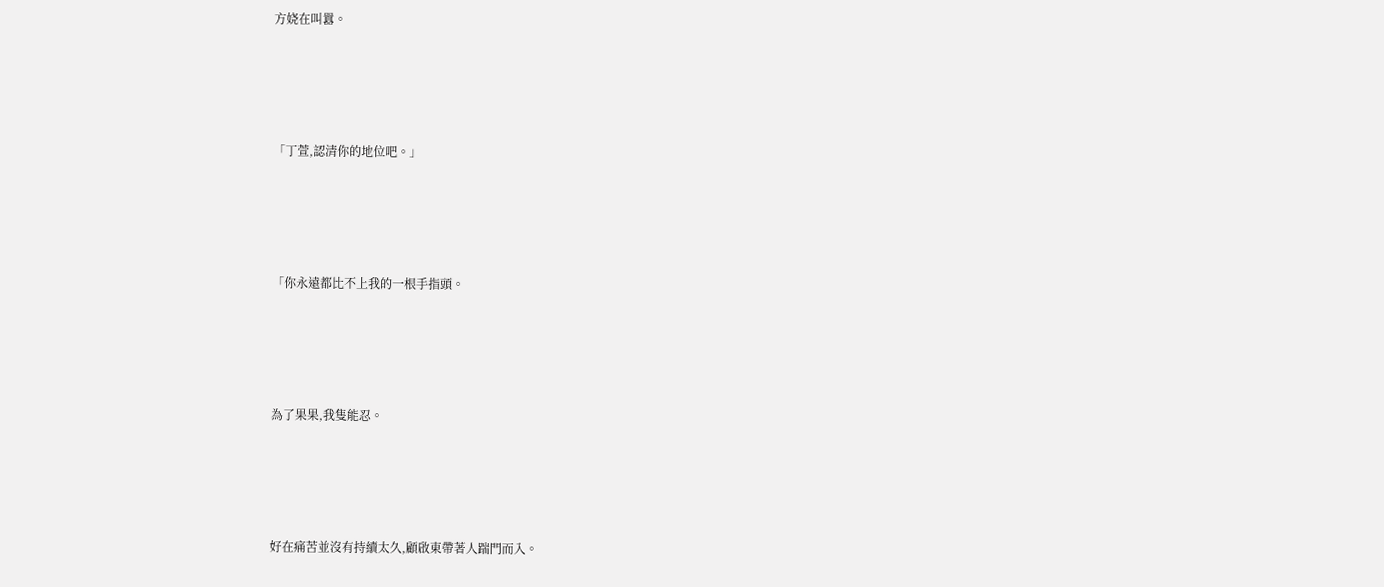方娆在叫囂。





「丁萱,認清你的地位吧。」





「你永遠都比不上我的一根手指頭。





為了果果,我隻能忍。





好在痛苦並沒有持續太久,顧啟東帶著人踹門而入。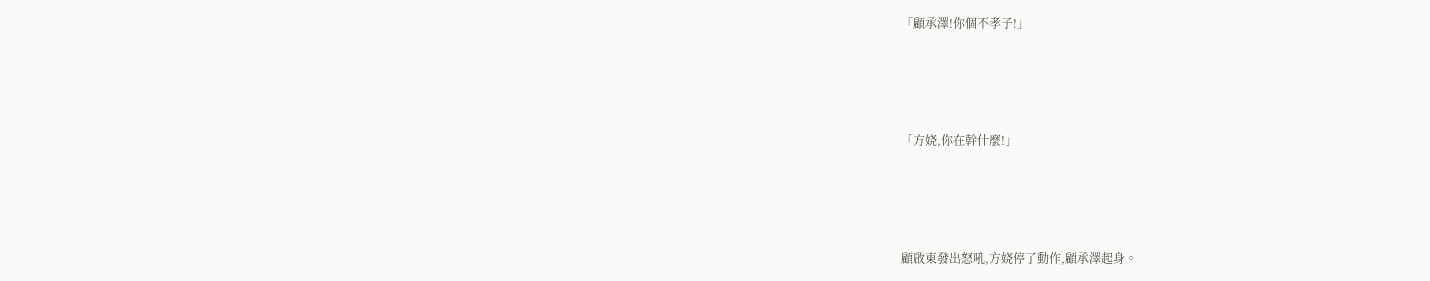「顧承澤!你個不孝子!」





「方娆,你在幹什麼!」





顧啟東發出怒吼,方娆停了動作,顧承澤起身。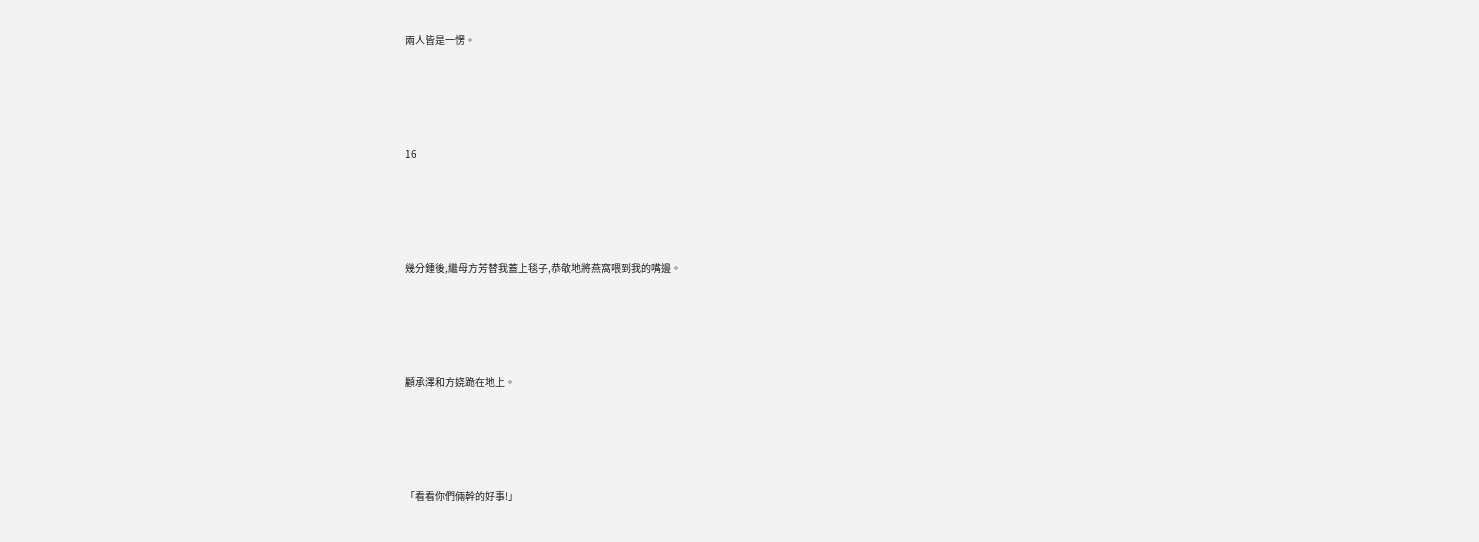兩人皆是一愣。





16





幾分鍾後,繼母方芳替我蓋上毯子,恭敬地將燕窩喂到我的嘴邊。





顧承澤和方娆跪在地上。





「看看你們倆幹的好事!」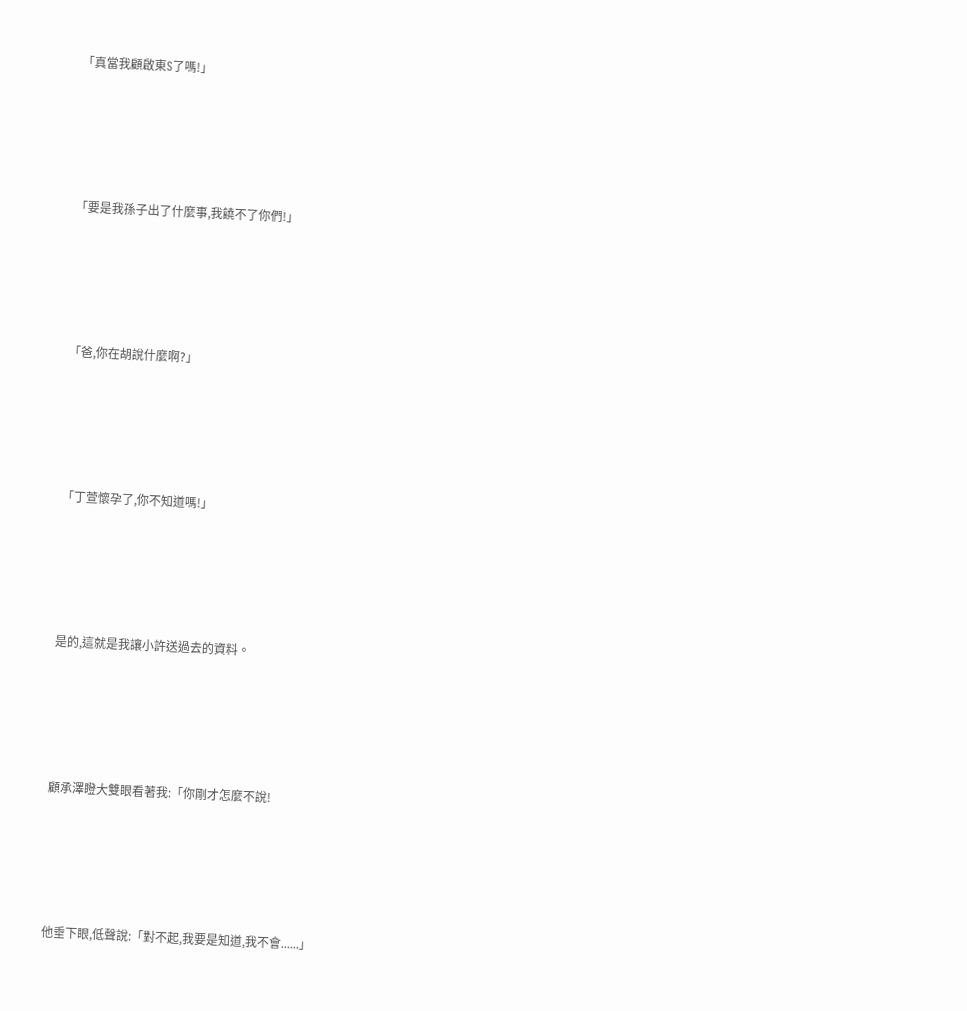「真當我顧啟東S了嗎!」





「要是我孫子出了什麼事,我饒不了你們!」





「爸,你在胡說什麼啊?」





「丁萱懷孕了,你不知道嗎!」





是的,這就是我讓小許送過去的資料。





顧承澤瞪大雙眼看著我:「你剛才怎麼不說!





他垂下眼,低聲說:「對不起,我要是知道,我不會......」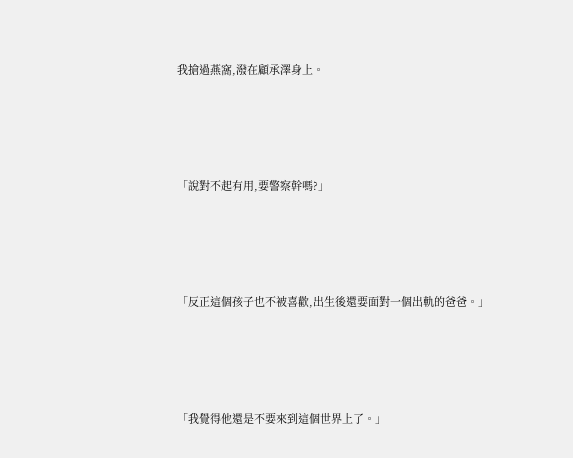我搶過燕窩,潑在顧承澤身上。





「說對不起有用,要警察幹嗎?」





「反正這個孩子也不被喜歡,出生後還要面對一個出軌的爸爸。」





「我覺得他還是不要來到這個世界上了。」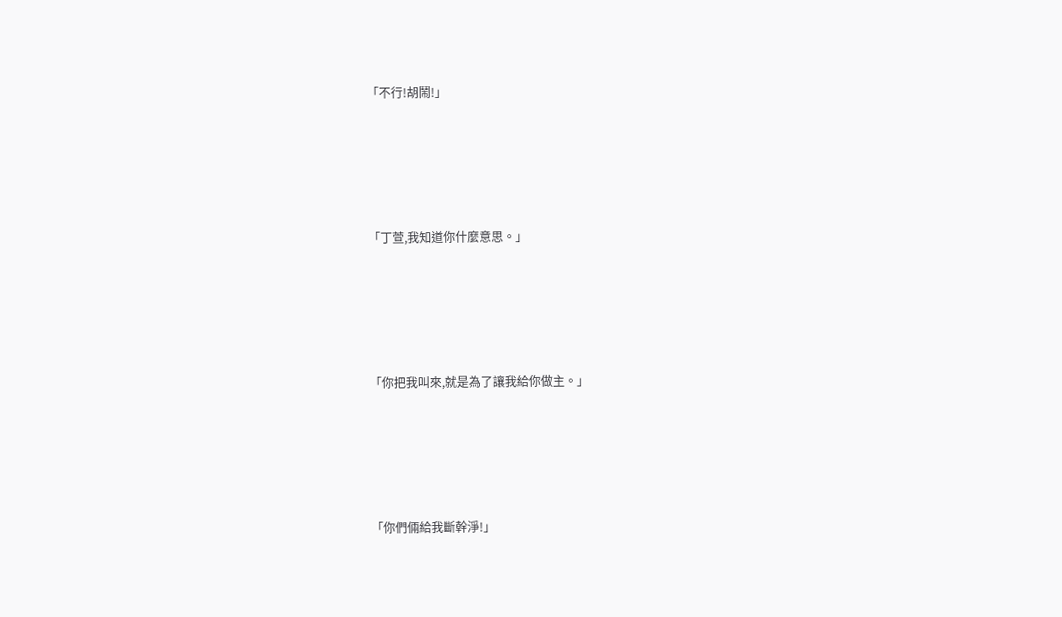「不行!胡鬧!」





「丁萱,我知道你什麼意思。」





「你把我叫來,就是為了讓我給你做主。」





「你們倆給我斷幹淨!」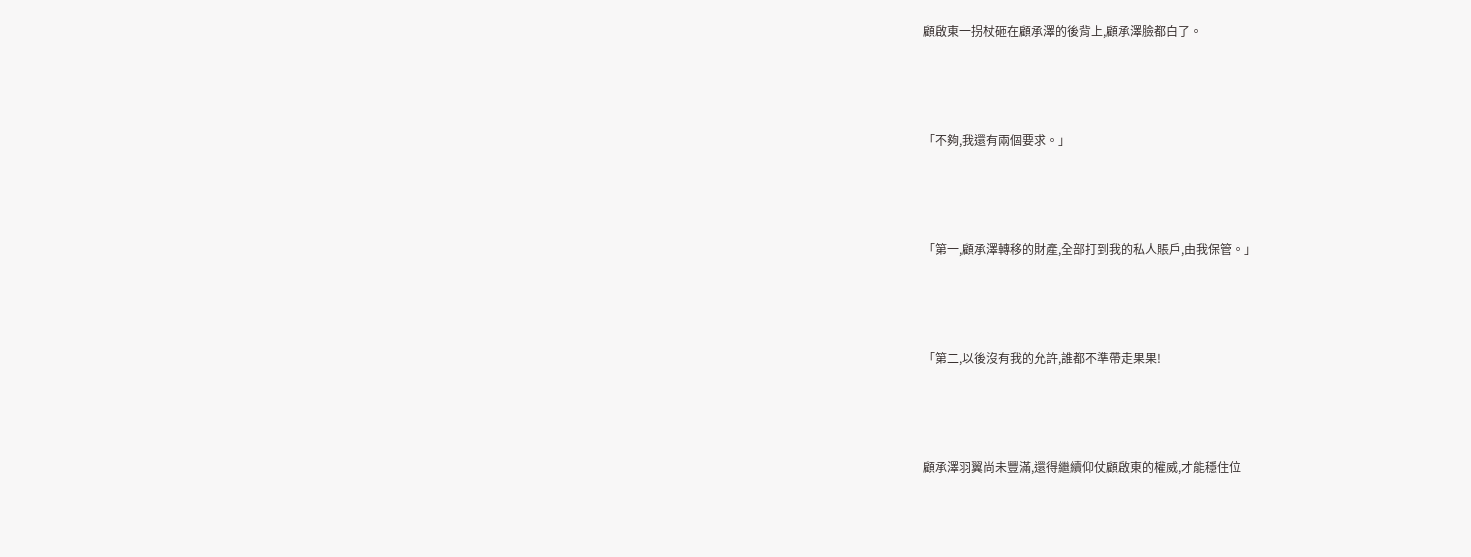顧啟東一拐杖砸在顧承澤的後背上,顧承澤臉都白了。





「不夠,我還有兩個要求。」





「第一,顧承澤轉移的財產,全部打到我的私人賬戶,由我保管。」





「第二,以後沒有我的允許,誰都不準帶走果果!





顧承澤羽翼尚未豐滿,還得繼續仰仗顧啟東的權威,才能穩住位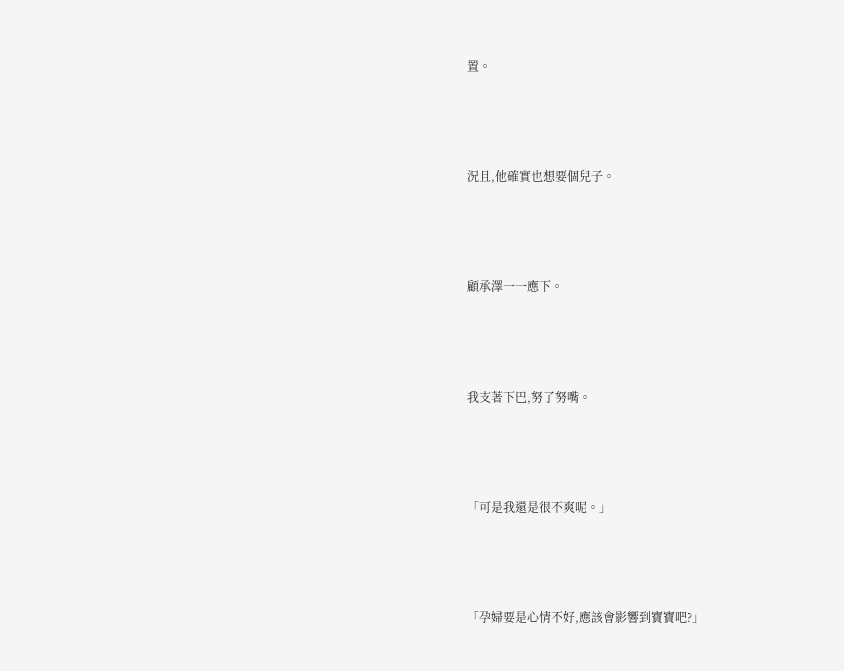置。





況且,他確實也想要個兒子。





顧承澤一一應下。





我支著下巴,努了努嘴。





「可是我還是很不爽呢。」





「孕婦要是心情不好,應該會影響到寶寶吧?」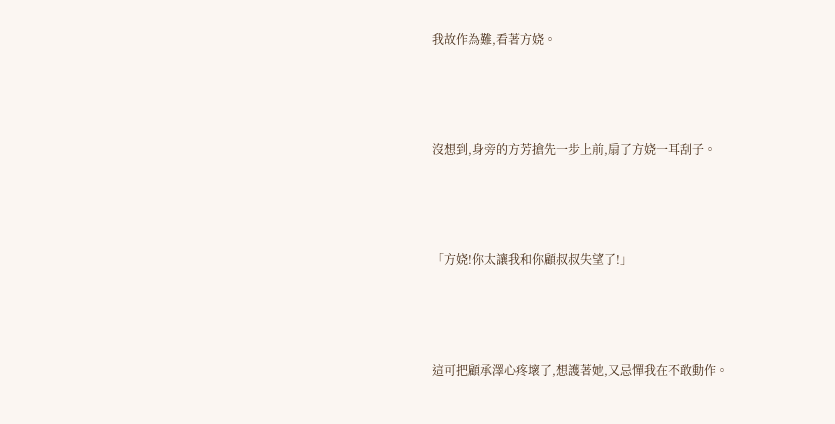我故作為難,看著方娆。





沒想到,身旁的方芳搶先一步上前,扇了方娆一耳刮子。





「方娆!你太讓我和你顧叔叔失望了!」





這可把顧承澤心疼壞了,想護著她,又忌憚我在不敢動作。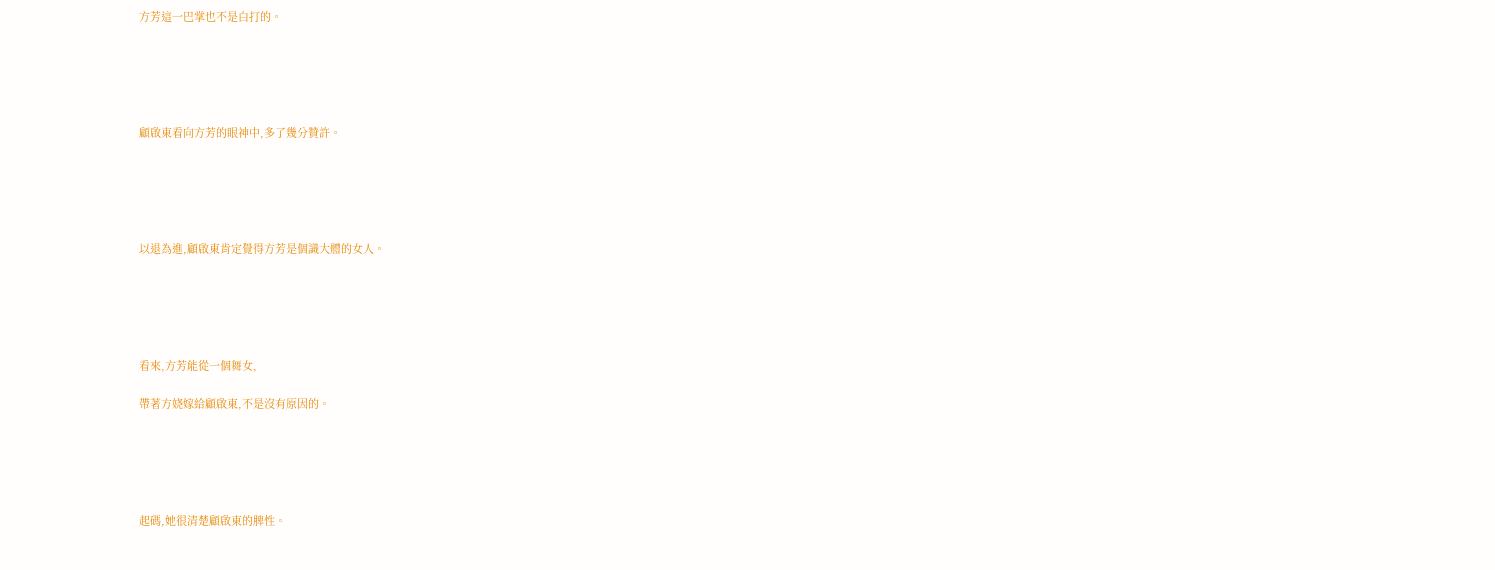方芳這一巴掌也不是白打的。





顧啟東看向方芳的眼神中,多了幾分贊許。





以退為進,顧啟東肯定覺得方芳是個識大體的女人。





看來,方芳能從一個舞女,

帶著方娆嫁給顧啟東,不是沒有原因的。





起碼,她很清楚顧啟東的脾性。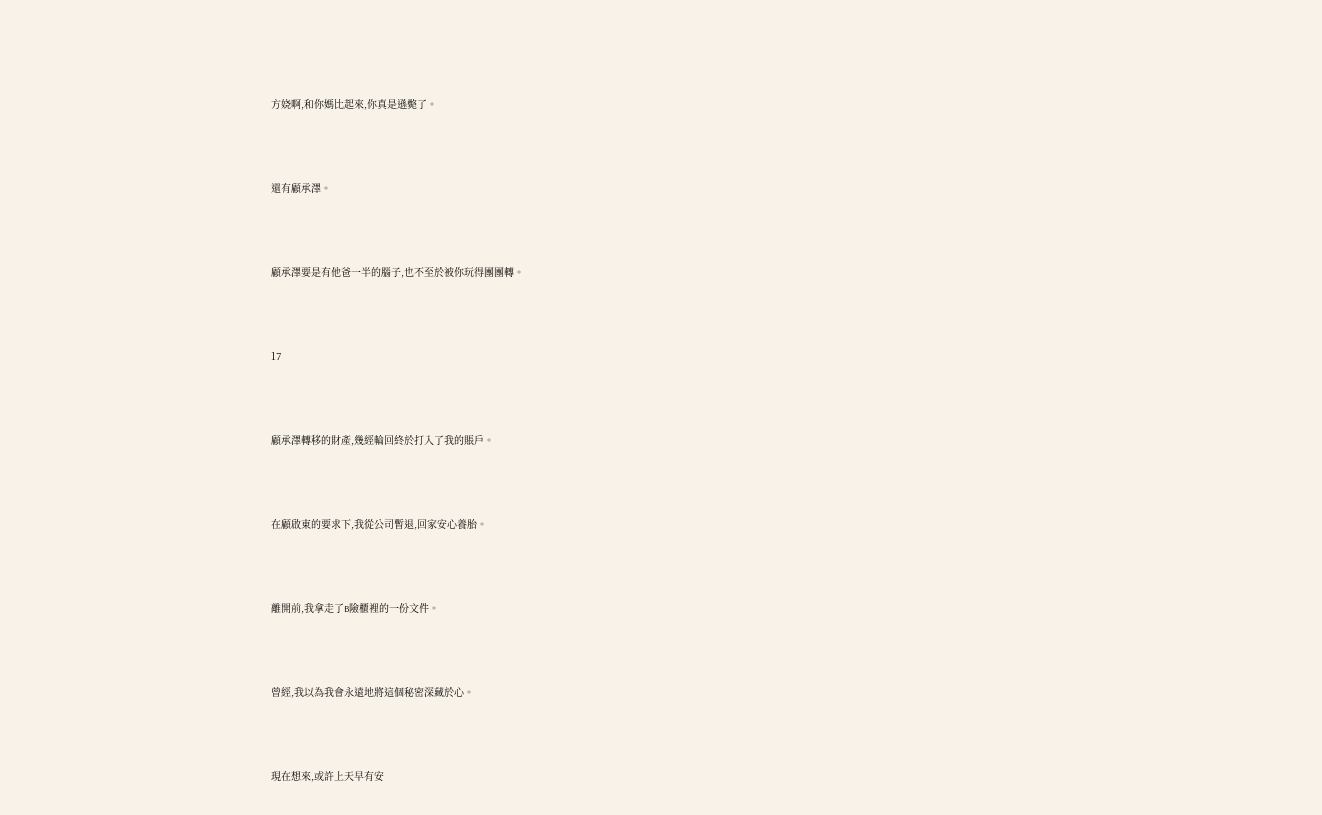方娆啊,和你媽比起來,你真是遜斃了。





還有顧承澤。





顧承澤要是有他爸一半的腦子,也不至於被你玩得團團轉。





17





顧承澤轉移的財產,幾經輪回終於打入了我的賬戶。





在顧啟東的要求下,我從公司暫退,回家安心養胎。





離開前,我拿走了B險櫃裡的一份文件。





曾經,我以為我會永遠地將這個秘密深藏於心。





現在想來,或許上天早有安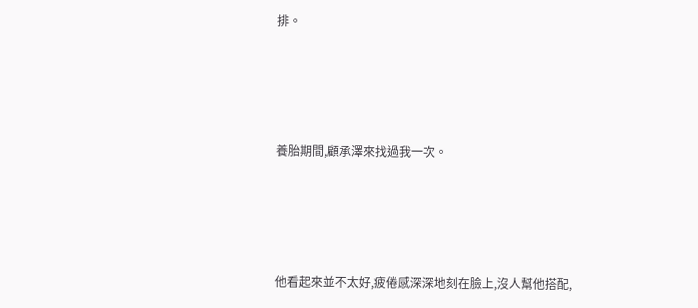排。





養胎期間,顧承澤來找過我一次。





他看起來並不太好,疲倦感深深地刻在臉上,沒人幫他搭配,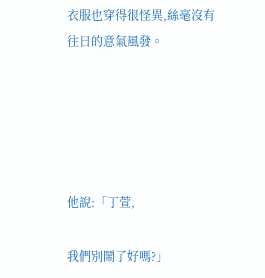衣服也穿得很怪異,絲毫沒有往日的意氣風發。





他說:「丁萱,

我們別鬧了好嗎?」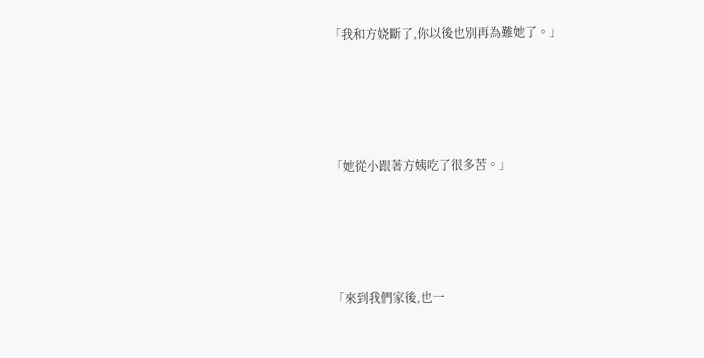「我和方娆斷了,你以後也別再為難她了。」





「她從小跟著方姨吃了很多苦。」





「來到我們家後,也一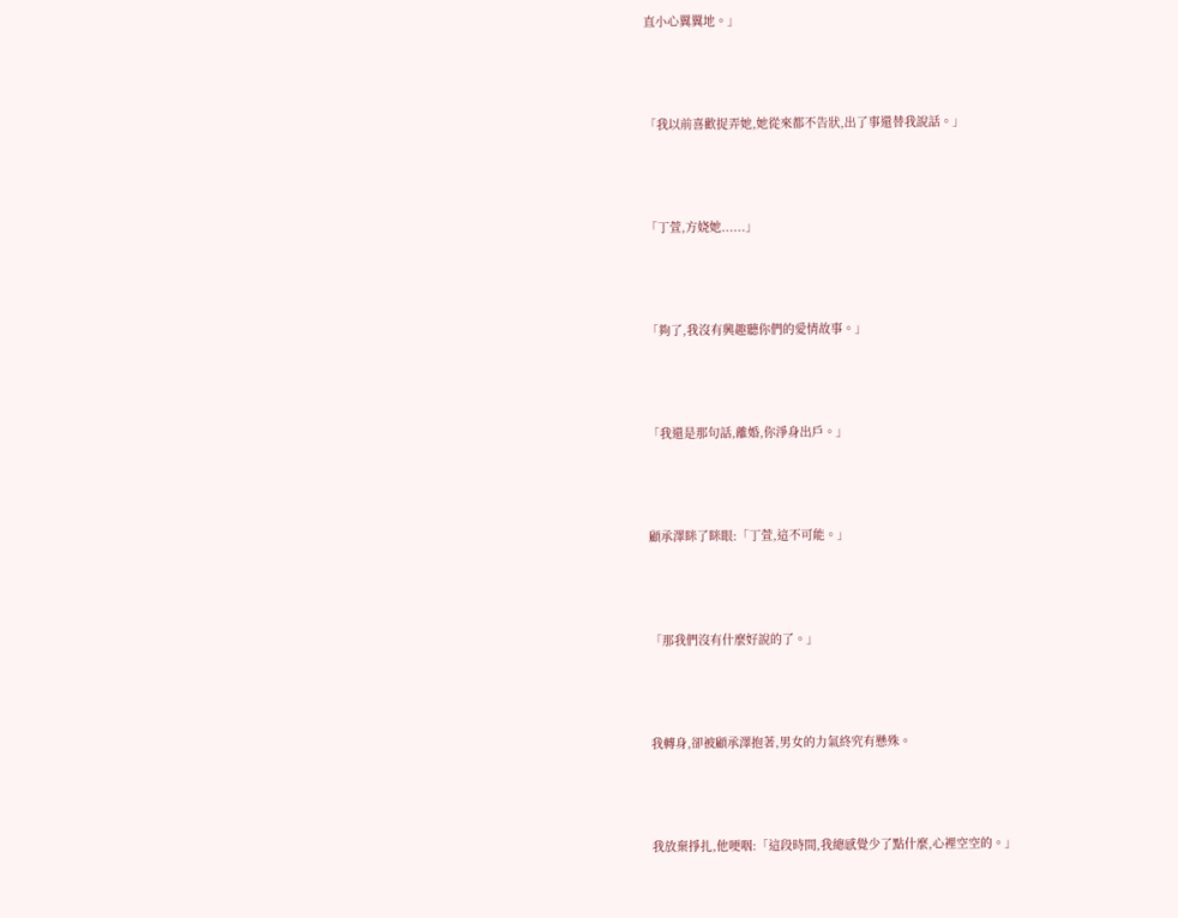直小心翼翼地。」





「我以前喜歡捉弄她,她從來都不告狀,出了事還替我說話。」





「丁萱,方娆她......」





「夠了,我沒有興趣聽你們的愛情故事。」





「我還是那句話,離婚,你淨身出戶。」





顧承澤眯了眯眼:「丁萱,這不可能。」





「那我們沒有什麼好說的了。」





我轉身,卻被顧承澤抱著,男女的力氣終究有懸殊。





我放棄掙扎,他哽咽:「這段時間,我總感覺少了點什麼,心裡空空的。」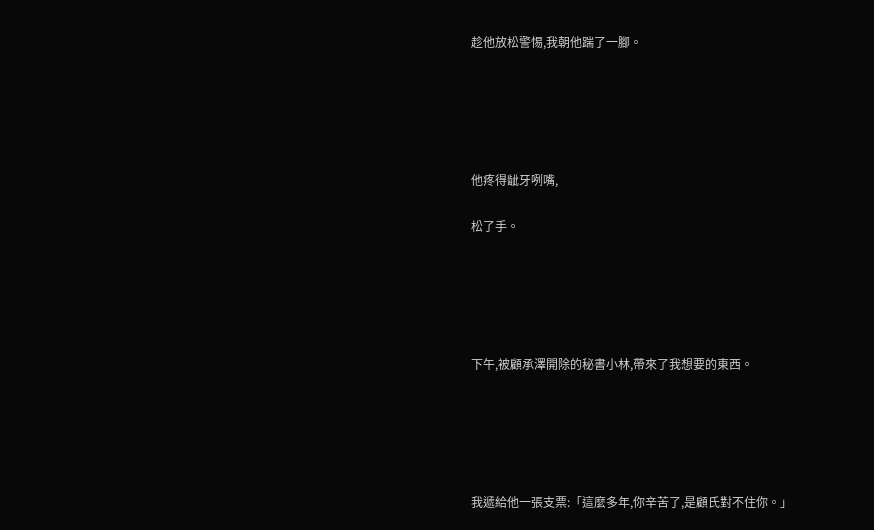趁他放松警惕,我朝他踹了一腳。





他疼得龇牙咧嘴,

松了手。





下午,被顧承澤開除的秘書小林,帶來了我想要的東西。





我遞給他一張支票:「這麼多年,你辛苦了,是顧氏對不住你。」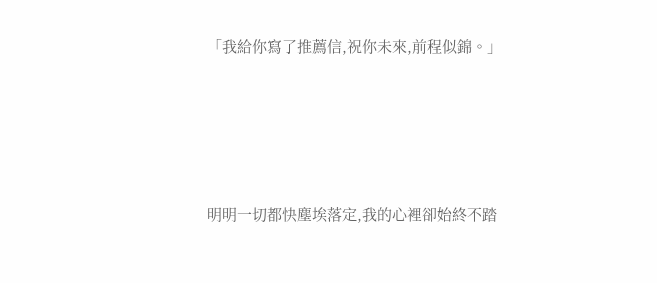「我給你寫了推薦信,祝你未來,前程似錦。」





明明一切都快塵埃落定,我的心裡卻始終不踏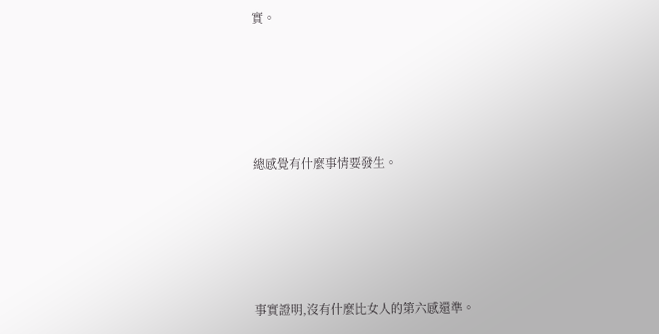實。





總感覺有什麼事情要發生。





事實證明,沒有什麼比女人的第六感還準。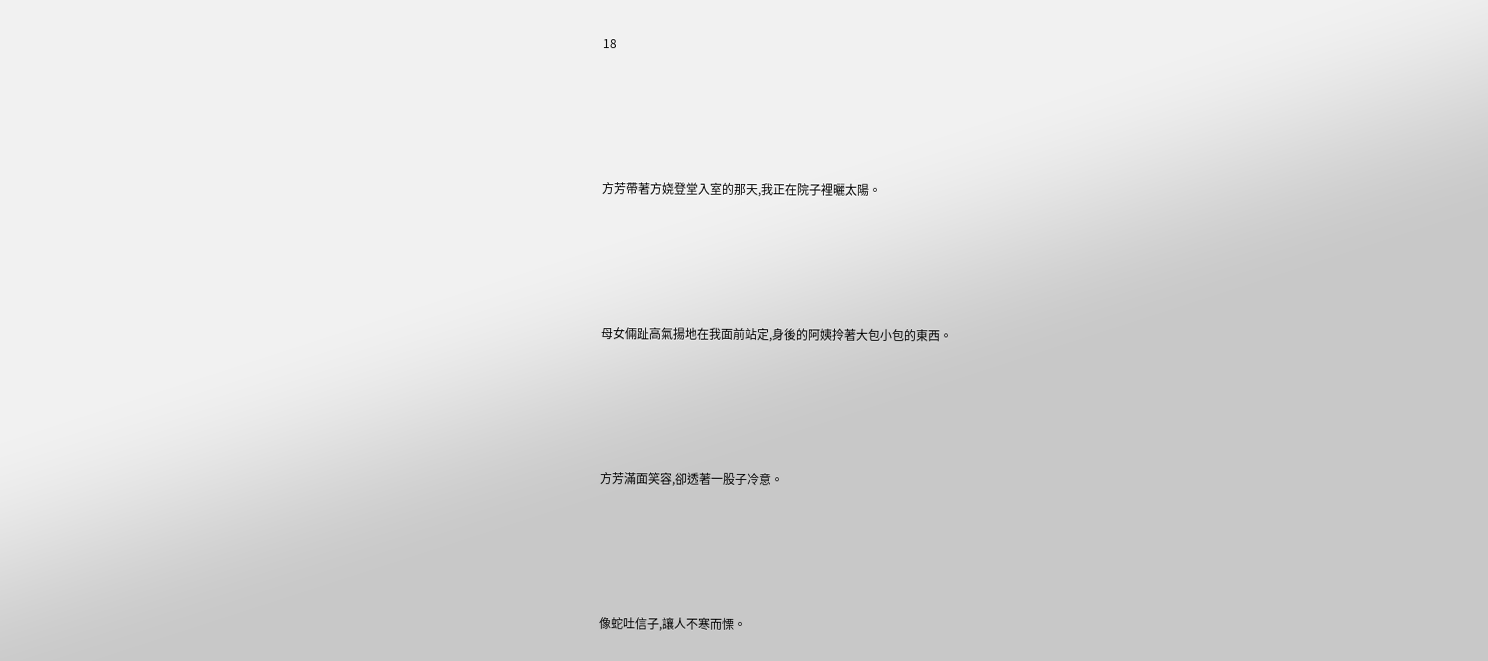18





方芳帶著方娆登堂入室的那天,我正在院子裡曬太陽。





母女倆趾高氣揚地在我面前站定,身後的阿姨拎著大包小包的東西。





方芳滿面笑容,卻透著一股子冷意。





像蛇吐信子,讓人不寒而慄。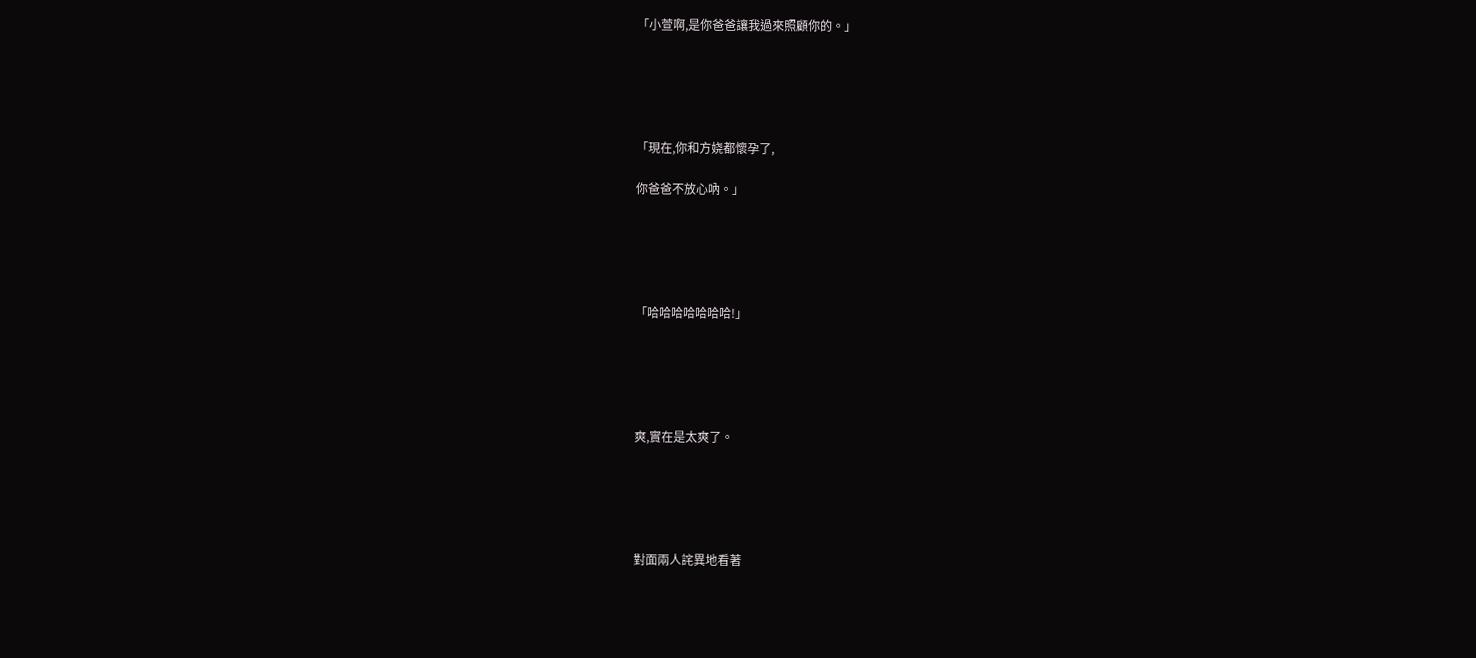「小萱啊,是你爸爸讓我過來照顧你的。」





「現在,你和方娆都懷孕了,

你爸爸不放心吶。」





「哈哈哈哈哈哈哈!」





爽,實在是太爽了。





對面兩人詫異地看著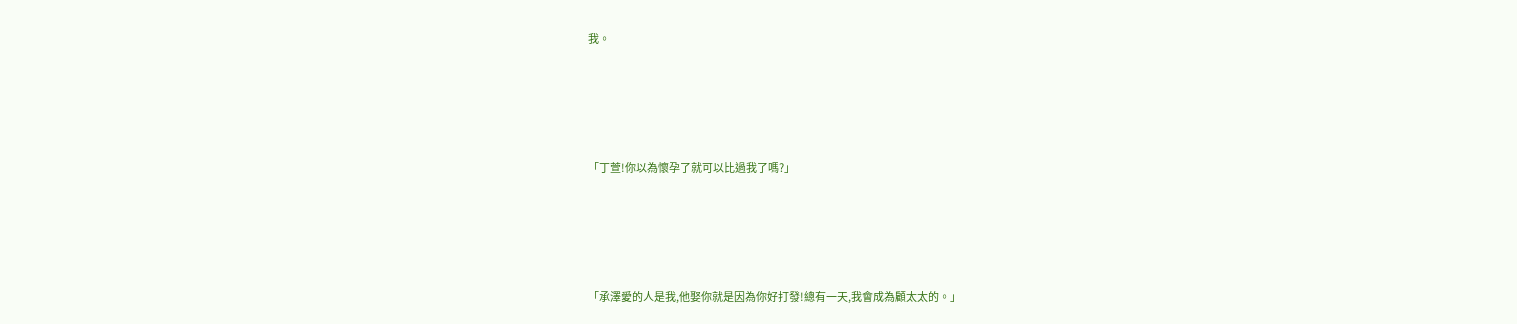我。





「丁萱!你以為懷孕了就可以比過我了嗎?」





「承澤愛的人是我,他娶你就是因為你好打發!總有一天,我會成為顧太太的。」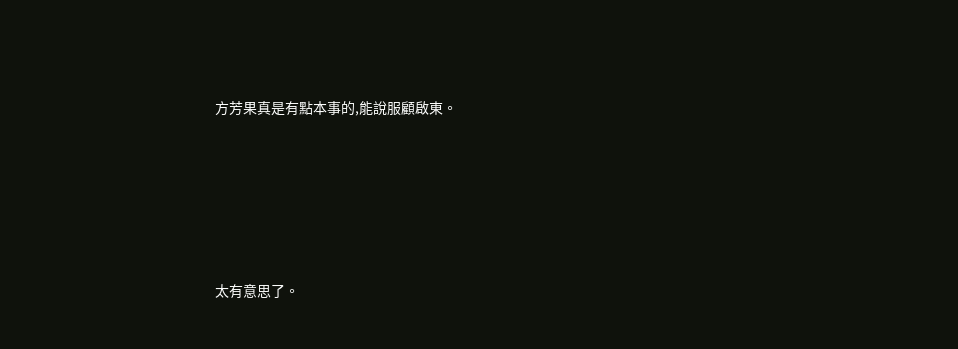方芳果真是有點本事的,能說服顧啟東。





太有意思了。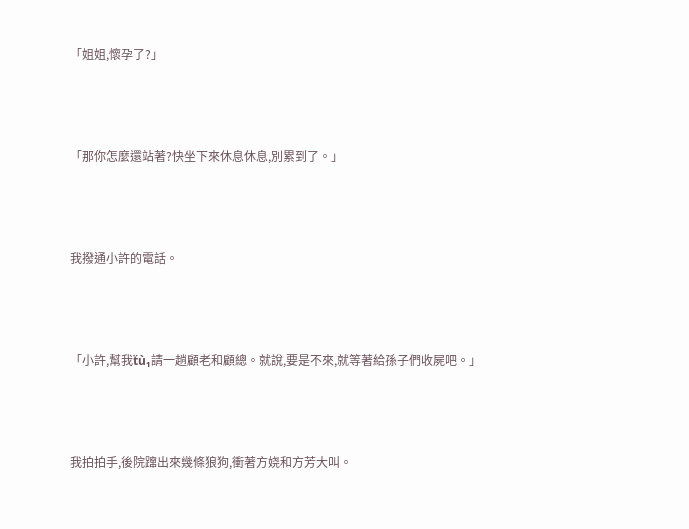「姐姐,懷孕了?」





「那你怎麼還站著?快坐下來休息休息,別累到了。」





我撥通小許的電話。





「小許,幫我ẗù₁請一趟顧老和顧總。就說,要是不來,就等著給孫子們收屍吧。」





我拍拍手,後院蹿出來幾條狼狗,衝著方娆和方芳大叫。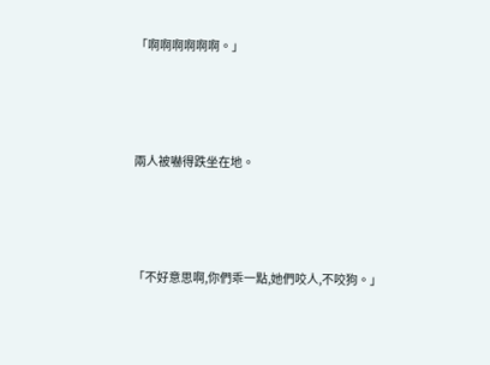「啊啊啊啊啊啊。」





兩人被嚇得跌坐在地。





「不好意思啊,你們乖一點,她們咬人,不咬狗。」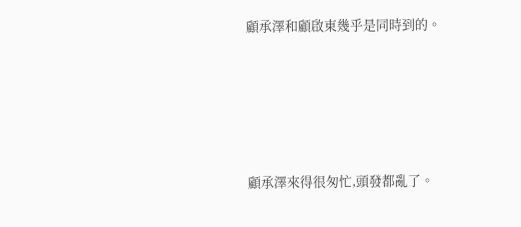顧承澤和顧啟東幾乎是同時到的。





顧承澤來得很匆忙,頭發都亂了。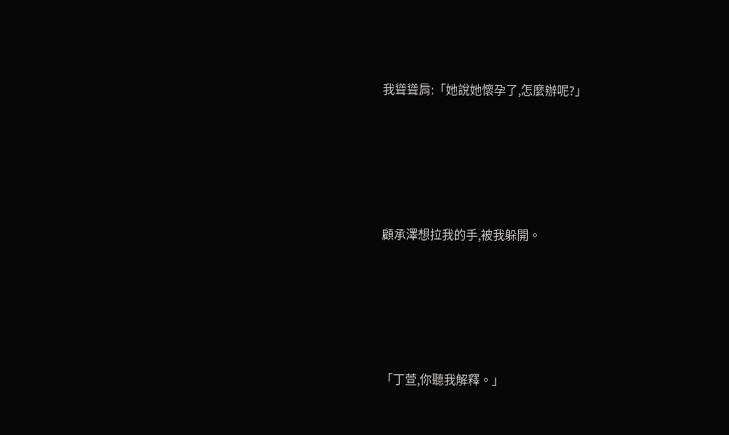我聳聳肩:「她說她懷孕了,怎麼辦呢?」





顧承澤想拉我的手,被我躲開。





「丁萱,你聽我解釋。」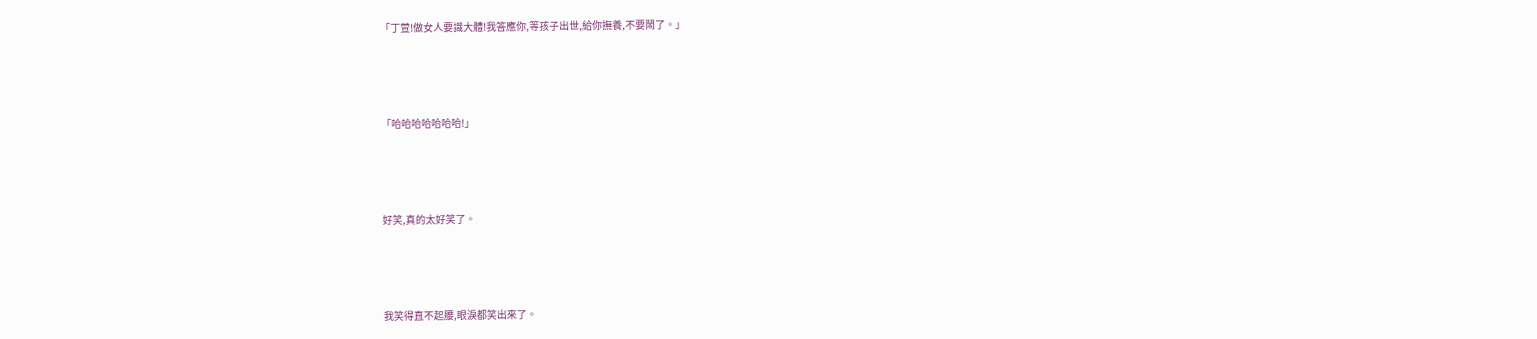「丁萱!做女人要識大體!我答應你,等孩子出世,給你撫養,不要鬧了。」





「哈哈哈哈哈哈哈!」





好笑,真的太好笑了。





我笑得直不起腰,眼淚都笑出來了。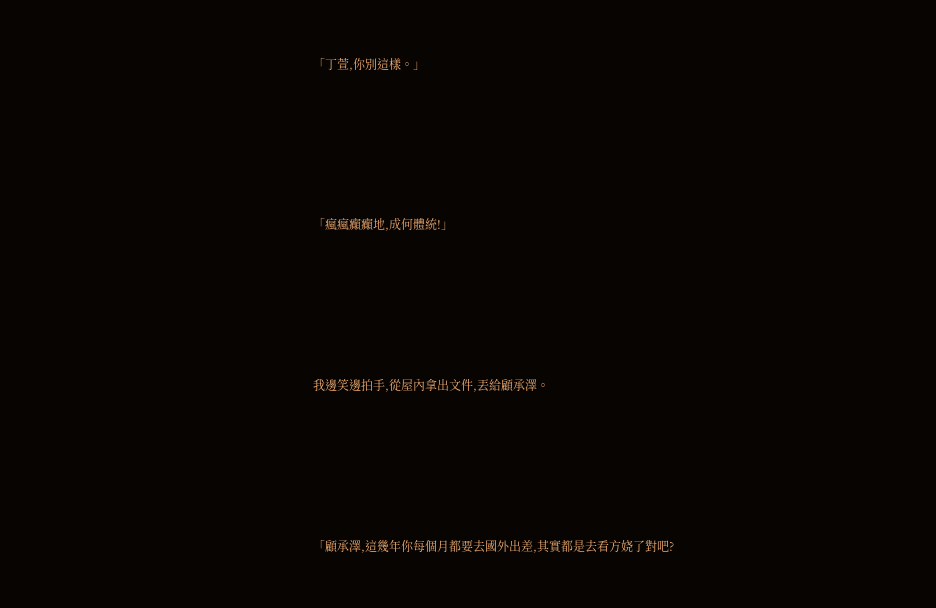「丁萱,你別這樣。」





「瘋瘋癲癲地,成何體統!」





我邊笑邊拍手,從屋內拿出文件,丟給顧承澤。





「顧承澤,這幾年你每個月都要去國外出差,其實都是去看方娆了對吧?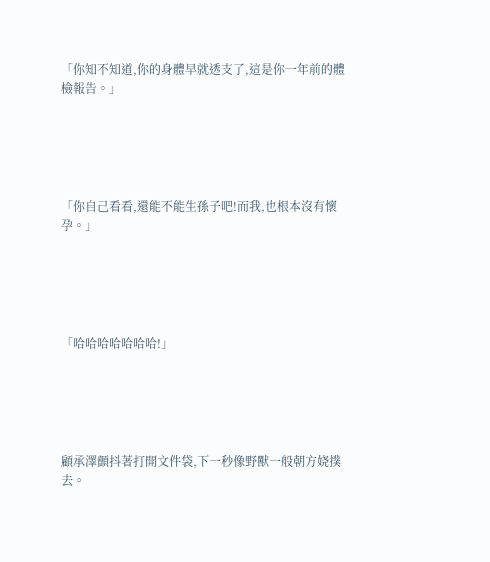「你知不知道,你的身體早就透支了,這是你一年前的體檢報告。」





「你自己看看,還能不能生孫子吧!而我,也根本沒有懷孕。」





「哈哈哈哈哈哈哈!」





顧承澤顫抖著打開文件袋,下一秒像野獸一般朝方娆撲去。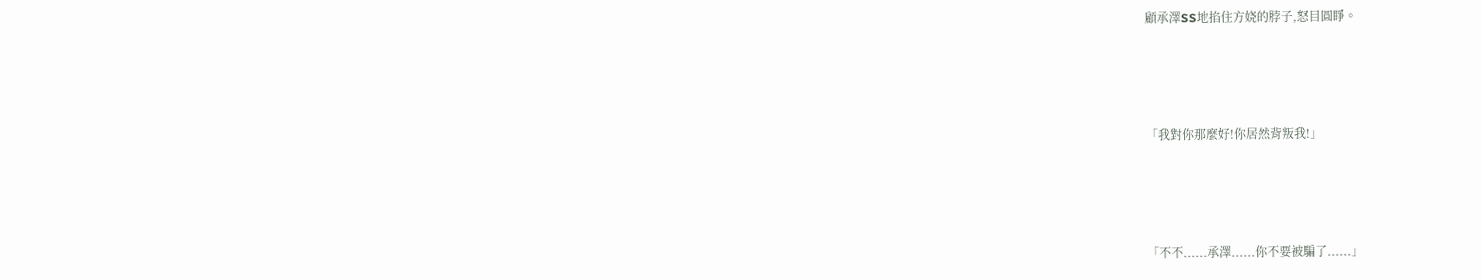顧承澤SS地掐住方娆的脖子,怒目圓睜。





「我對你那麼好!你居然背叛我!」





「不不......承澤......你不要被騙了......」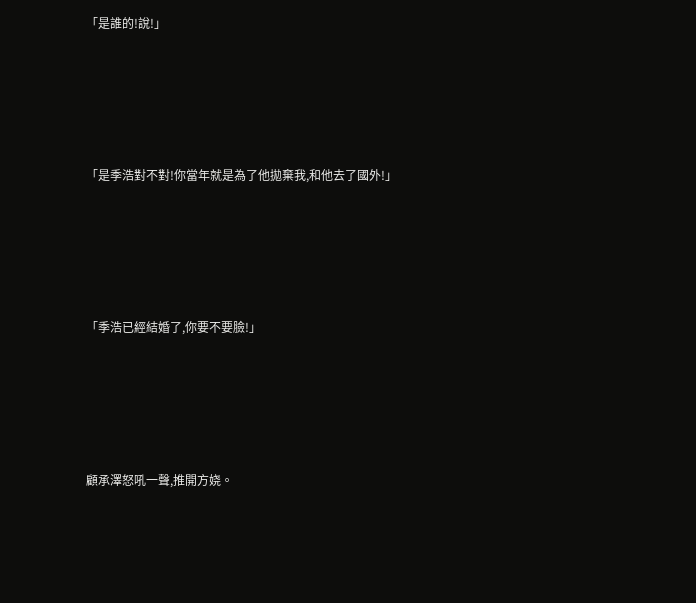「是誰的!說!」





「是季浩對不對!你當年就是為了他拋棄我,和他去了國外!」





「季浩已經結婚了,你要不要臉!」





顧承澤怒吼一聲,推開方娆。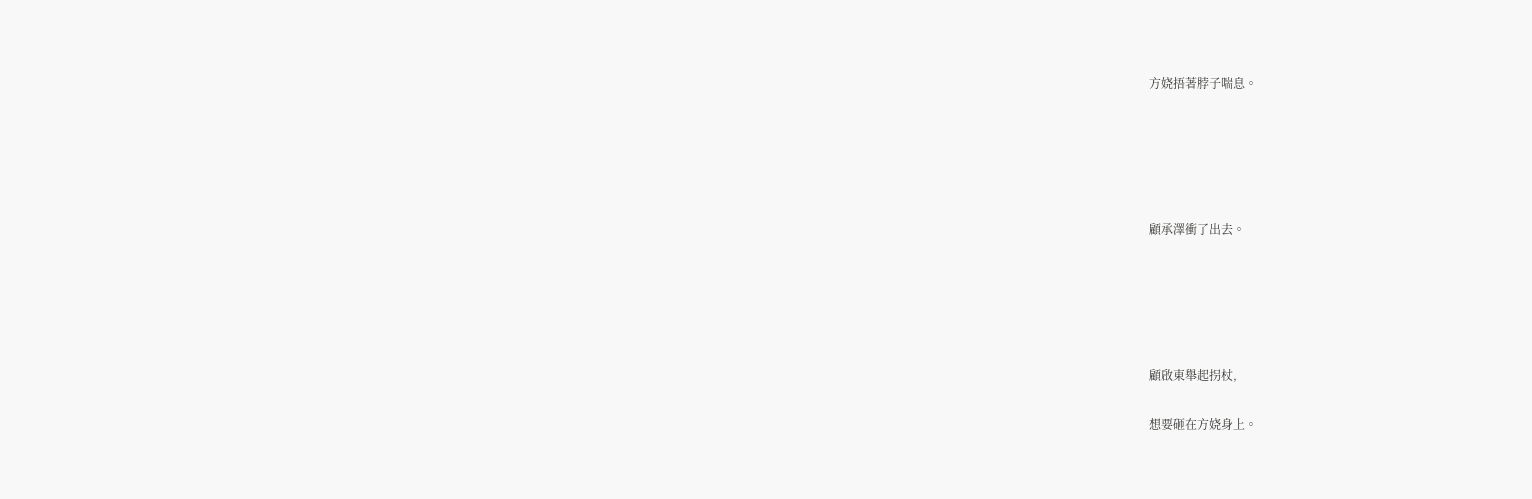方娆捂著脖子喘息。





顧承澤衝了出去。





顧啟東舉起拐杖,

想要砸在方娆身上。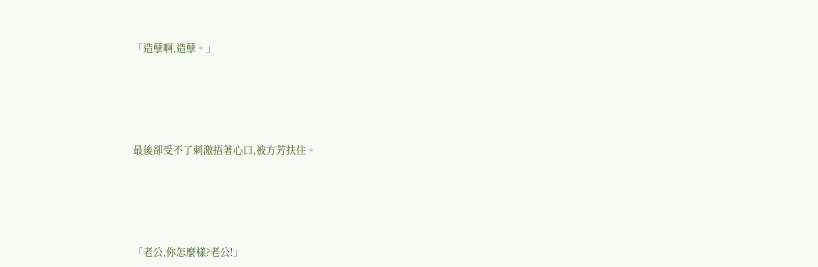「造孽啊,造孽。」





最後卻受不了刺激捂著心口,被方芳扶住。





「老公,你怎麼樣?老公!」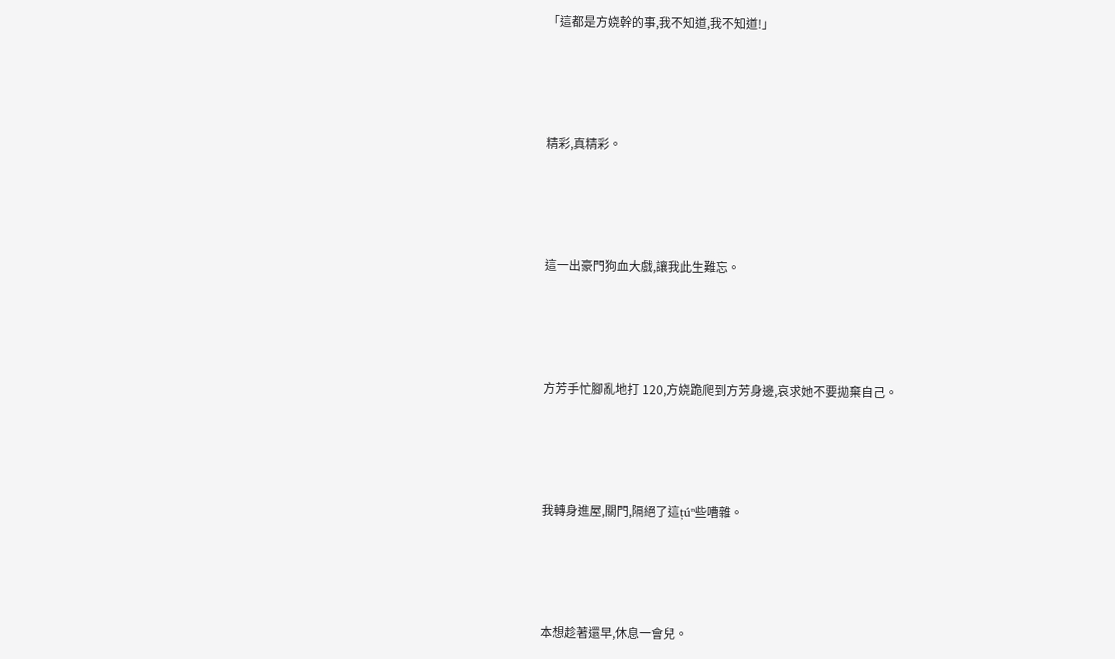「這都是方娆幹的事,我不知道,我不知道!」





精彩,真精彩。





這一出豪門狗血大戲,讓我此生難忘。





方芳手忙腳亂地打 120,方娆跪爬到方芳身邊,哀求她不要拋棄自己。





我轉身進屋,關門,隔絕了這țúⁿ些嘈雜。





本想趁著還早,休息一會兒。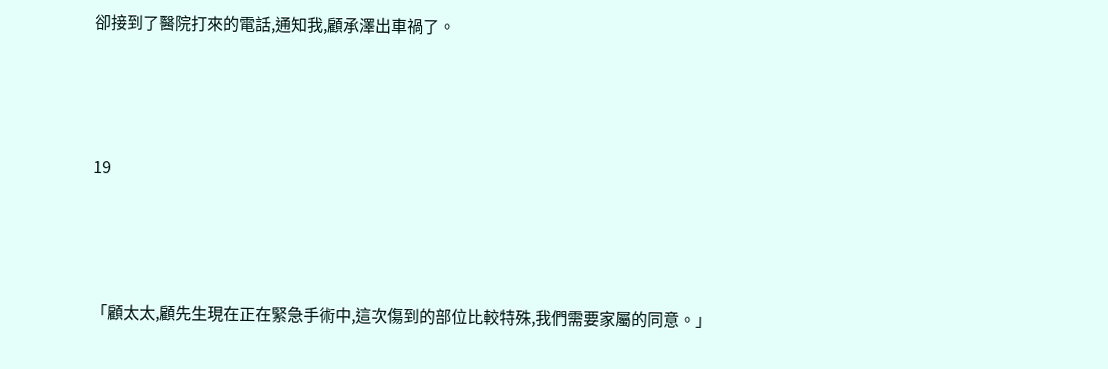卻接到了醫院打來的電話,通知我,顧承澤出車禍了。





19





「顧太太,顧先生現在正在緊急手術中,這次傷到的部位比較特殊,我們需要家屬的同意。」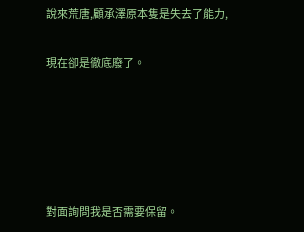說來荒唐,顧承澤原本隻是失去了能力,

現在卻是徹底廢了。





對面詢問我是否需要保留。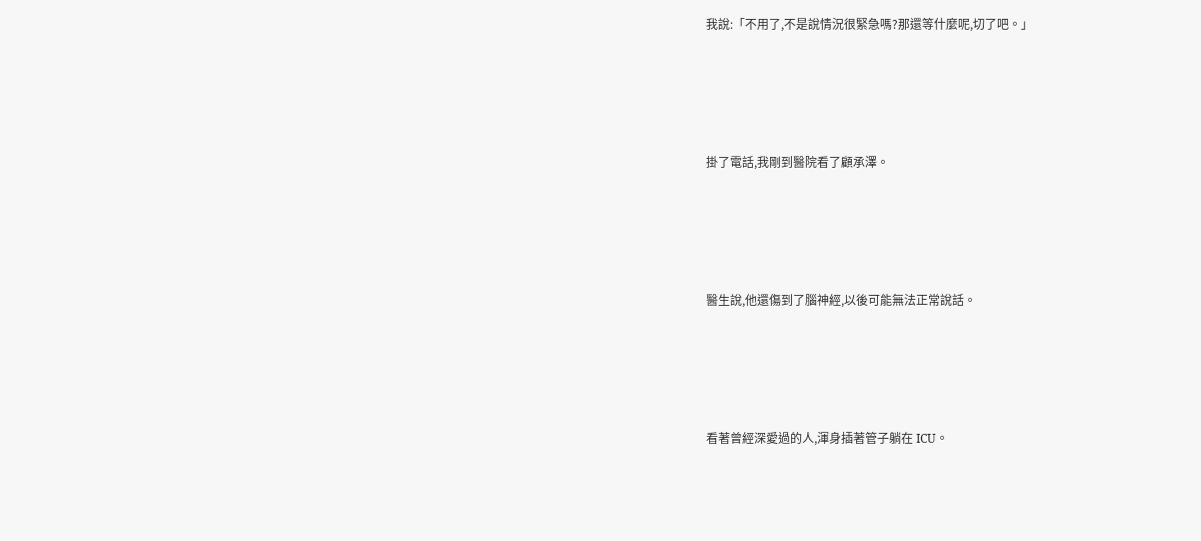我說:「不用了,不是說情況很緊急嗎?那還等什麼呢,切了吧。」





掛了電話,我剛到醫院看了顧承澤。





醫生說,他還傷到了腦神經,以後可能無法正常說話。





看著曾經深愛過的人,渾身插著管子躺在 ICU。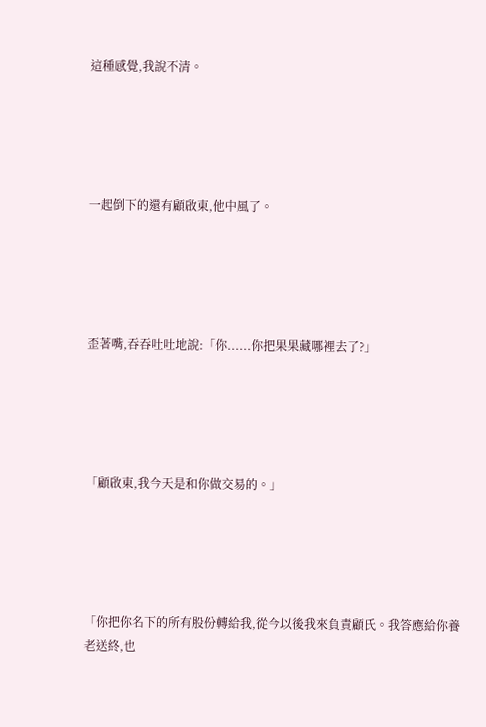這種感覺,我說不清。





一起倒下的還有顧啟東,他中風了。





歪著嘴,吞吞吐吐地說:「你......你把果果藏哪裡去了?」





「顧啟東,我今天是和你做交易的。」





「你把你名下的所有股份轉給我,從今以後我來負責顧氏。我答應給你養老送終,也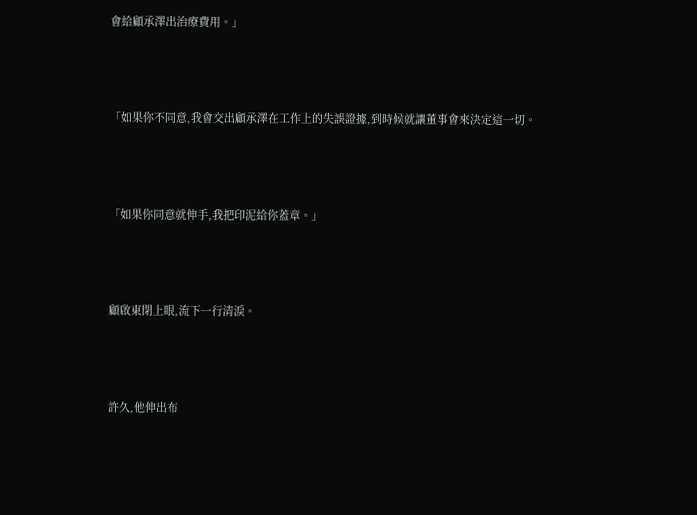會給顧承澤出治療費用。」





「如果你不同意,我會交出顧承澤在工作上的失誤證據,到時候就讓董事會來決定這一切。





「如果你同意就伸手,我把印泥給你蓋章。」





顧啟東閉上眼,流下一行清淚。





許久,他伸出布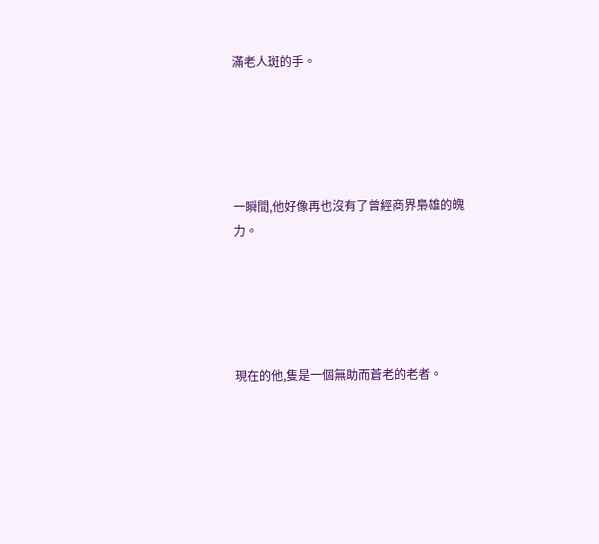滿老人斑的手。





一瞬間,他好像再也沒有了曾經商界梟雄的魄力。





現在的他,隻是一個無助而蒼老的老者。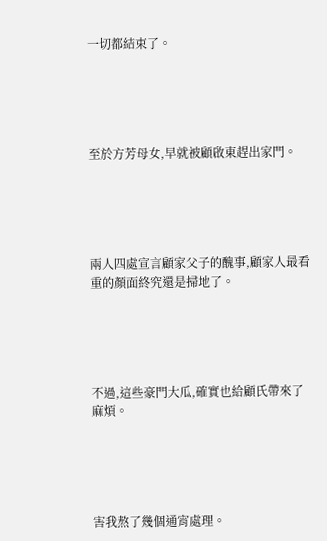一切都結束了。





至於方芳母女,早就被顧啟東趕出家門。





兩人四處宣言顧家父子的醜事,顧家人最看重的顏面終究還是掃地了。





不過,這些豪門大瓜,確實也給顧氏帶來了麻煩。





害我熬了幾個通宵處理。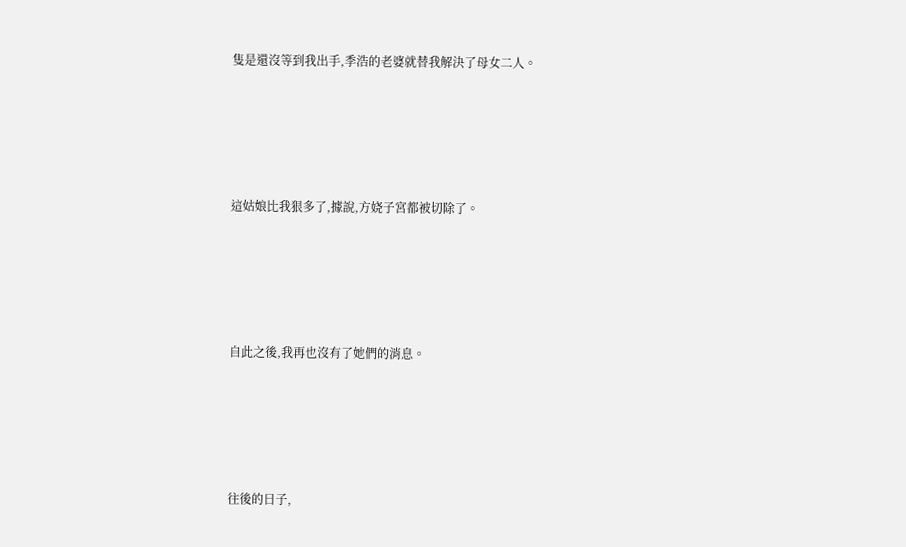隻是還沒等到我出手,季浩的老婆就替我解決了母女二人。





這姑娘比我狠多了,據說,方娆子宮都被切除了。





自此之後,我再也沒有了她們的消息。





往後的日子,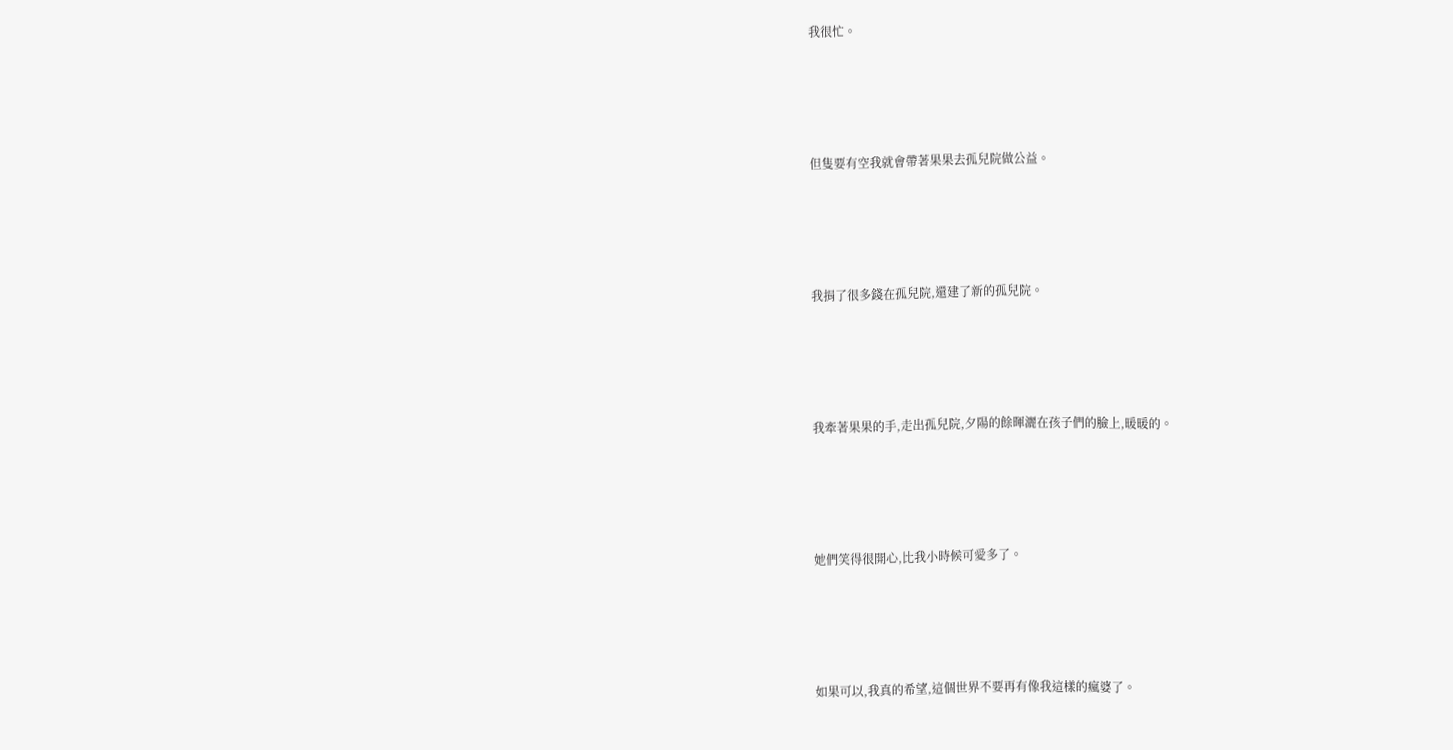我很忙。





但隻要有空我就會帶著果果去孤兒院做公益。





我捐了很多錢在孤兒院,還建了新的孤兒院。





我牽著果果的手,走出孤兒院,夕陽的餘暉灑在孩子們的臉上,暖暖的。





她們笑得很開心,比我小時候可愛多了。





如果可以,我真的希望,這個世界不要再有像我這樣的瘋婆了。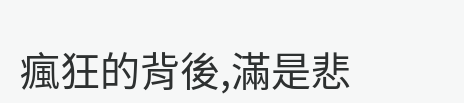瘋狂的背後,滿是悲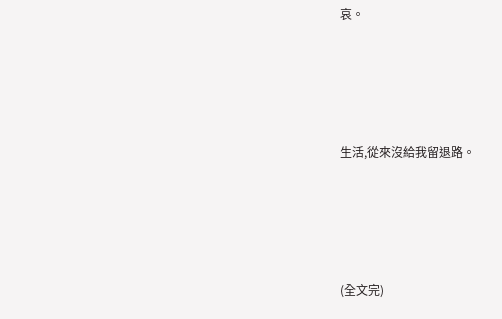哀。





生活,從來沒給我留退路。





(全文完)